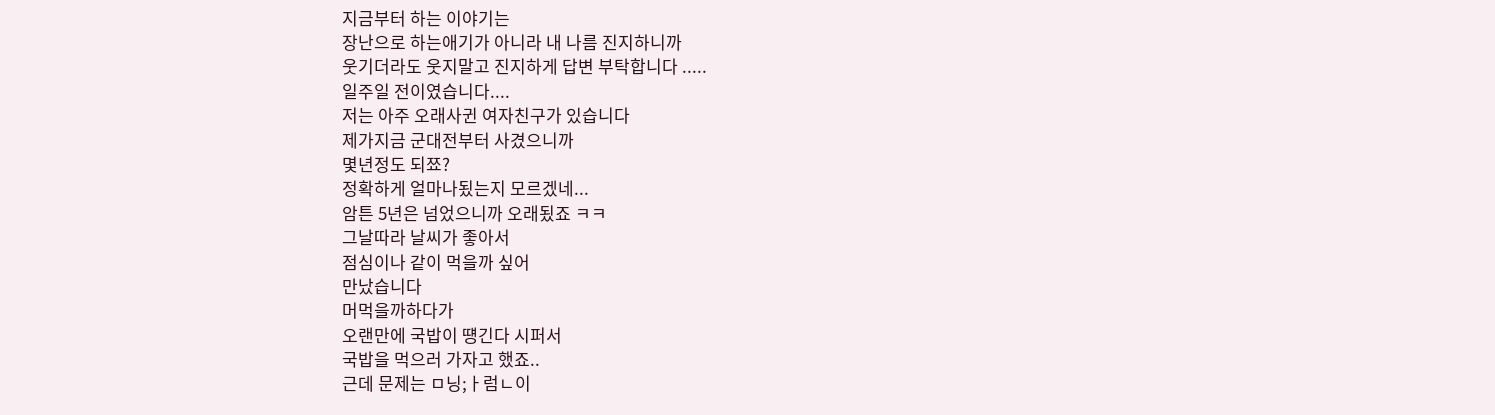지금부터 하는 이야기는
장난으로 하는애기가 아니라 내 나름 진지하니까
웃기더라도 웃지말고 진지하게 답변 부탁합니다 .....
일주일 전이였습니다....
저는 아주 오래사귄 여자친구가 있습니다
제가지금 군대전부터 사겼으니까
몇년정도 되쬬?
정확하게 얼마나됬는지 모르겠네...
암튼 5년은 넘었으니까 오래됬죠 ㅋㅋ
그날따라 날씨가 좋아서
점심이나 같이 먹을까 싶어
만났습니다
머먹을까하다가
오랜만에 국밥이 떙긴다 시퍼서
국밥을 먹으러 가자고 했죠..
근데 문제는 ㅁ닝;ㅏ럼ㄴ이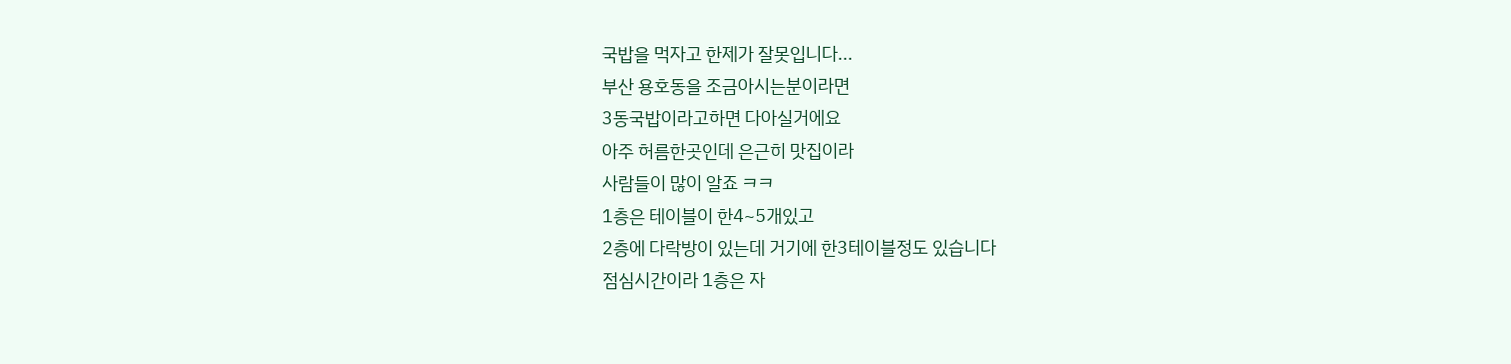국밥을 먹자고 한제가 잘못입니다...
부산 용호동을 조금아시는분이라면
3동국밥이라고하면 다아실거에요
아주 허름한곳인데 은근히 맛집이라
사람들이 많이 알죠 ㅋㅋ
1층은 테이블이 한4~5개있고
2층에 다락방이 있는데 거기에 한3테이블정도 있습니다
점심시간이라 1층은 자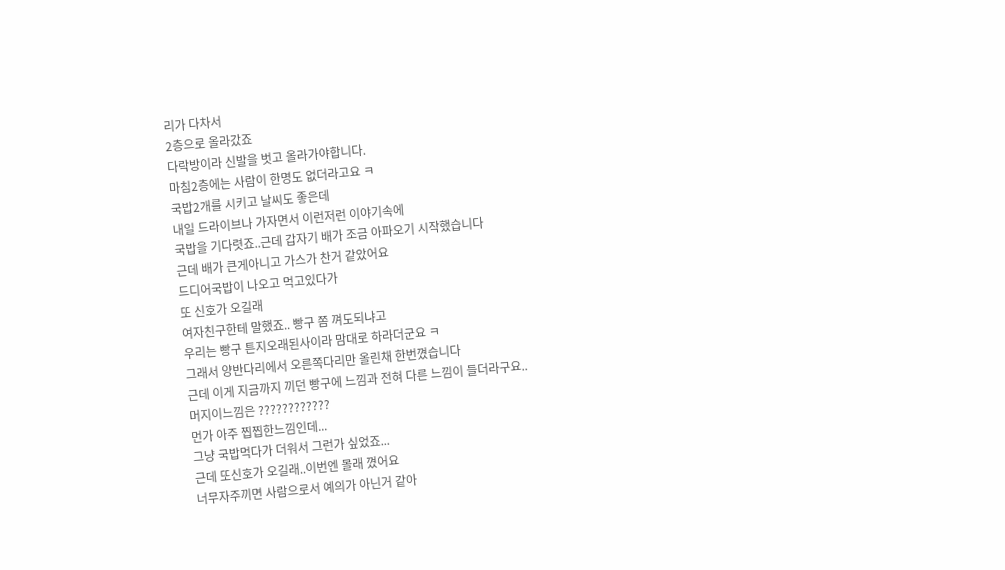리가 다차서
2층으로 올라갔죠
다락방이라 신발을 벗고 올라가야합니다.
마침2층에는 사람이 한명도 없더라고요 ㅋ
국밥2개를 시키고 날씨도 좋은데
내일 드라이브나 가자면서 이런저런 이야기속에
국밥을 기다렷죠..근데 갑자기 배가 조금 아파오기 시작했습니다
근데 배가 큰게아니고 가스가 찬거 같았어요
드디어국밥이 나오고 먹고있다가
또 신호가 오길래
여자친구한테 말했죠.. 빵구 쫌 껴도되냐고
우리는 빵구 튼지오래된사이라 맘대로 하라더군요 ㅋ
그래서 양반다리에서 오른쪽다리만 올린채 한번꼈습니다
근데 이게 지금까지 끼던 빵구에 느낌과 전혀 다른 느낌이 들더라구요..
머지이느낌은 ????????????
먼가 아주 찝찝한느낌인데...
그냥 국밥먹다가 더워서 그런가 싶었죠...
근데 또신호가 오길래..이번엔 몰래 꼈어요
너무자주끼면 사람으로서 예의가 아닌거 같아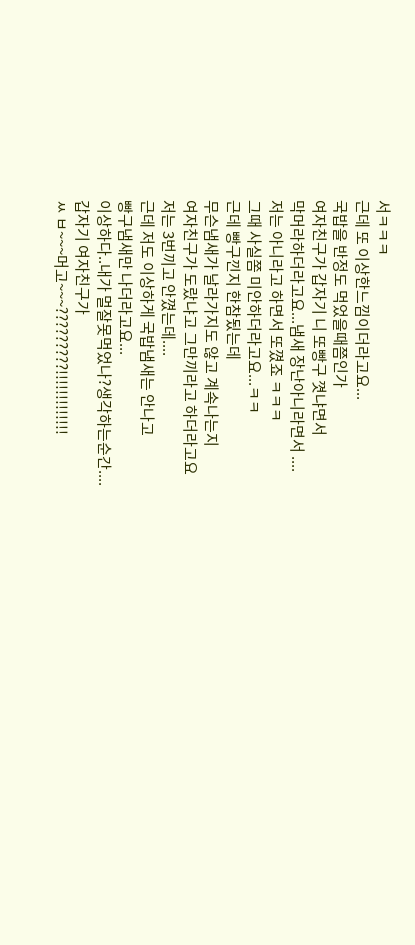서ㅋㅋㅋ
근데 또 이상한느낌이더라고요...
국밥을 반정도 먹었을때쯤인가
여자친구가 갑자기 니 또빵구 꼇냐면서
막머라하더라고요...냄새 장난아니라면서 ....
저는 아니라고 하면서 또꼈죠 ㅋㅋㅋ
그때 사실쫌 미안하더라고요...ㅋㅋ
근데 빵구낀지 한참됬는데
무슨냄새가 날라가지도 않고 계속나는지
여자친구가 도랐냐고 그만끼라고 하더라고요
저는 3번끼고 안꼈는데....
근데 저도 이상하게 국밥냄새는 안나고
빵구냄새만 나더라고요...
이상하다..내가 멀잘못먹었나?생각하는순간....
갑자기 여자친구가
ㅆ ㅂ~~~머고~~~?????????!!!!!!!!!!!!!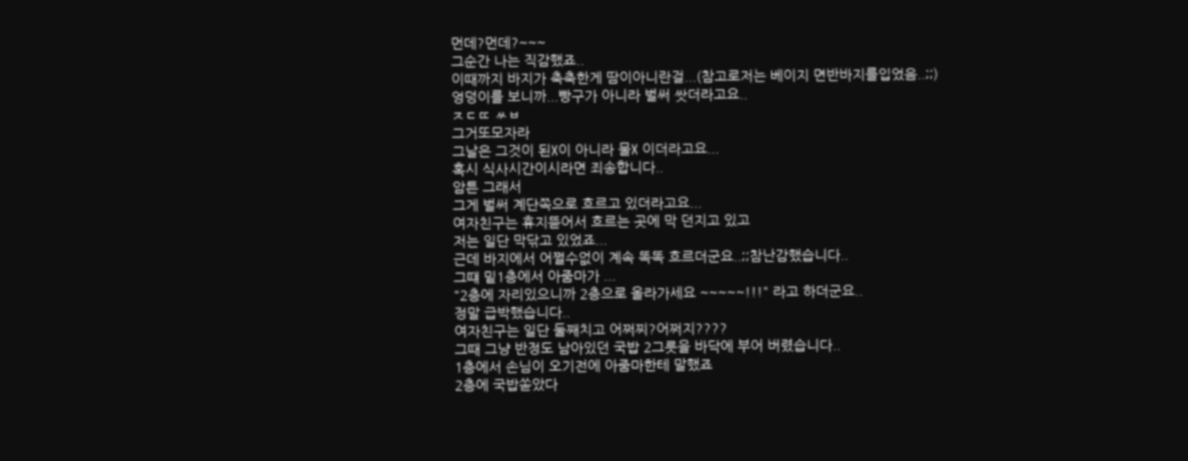먼데?먼데?~~~
그순간 나는 직감했죠..
이때까지 바지가 축축한게 땀이아니란걸...(참고로저는 베이지 면반바지를입었음..;;)
엉덩이를 보니까...빵구가 아니라 벌써 쌋더라고요..
ㅈㄷㄸ ㅆㅂ
그거또모자라
그날은 그것이 된X이 아니라 물X 이더라고요...
혹시 식사시간이시라면 죄송합니다..
암튼 그래서
그게 벌써 계단쪽으로 흐르고 있더라고요...
여자친구는 휴지뜯어서 흐르는 곳에 막 던지고 있고
저는 일단 막닦고 있었죠...
근데 바지에서 어쩔수없이 계속 똑똑 흐르더군요..;;참난감했습니다..
그떄 밑1층에서 아줌마가 ...
"2층에 자리있으니까 2층으로 올라가세요 ~~~~~!!!" 라고 하더군요..
정말 급박했습니다..
여자친구는 일단 둘째치고 어쩌찌?어쩌지????
그때 그냥 반정도 남아있던 국밥 2그릇을 바닥에 부어 버렸습니다..
1층에서 손님이 오기전에 아줌마한테 말했죠
2층에 국밥쏟았다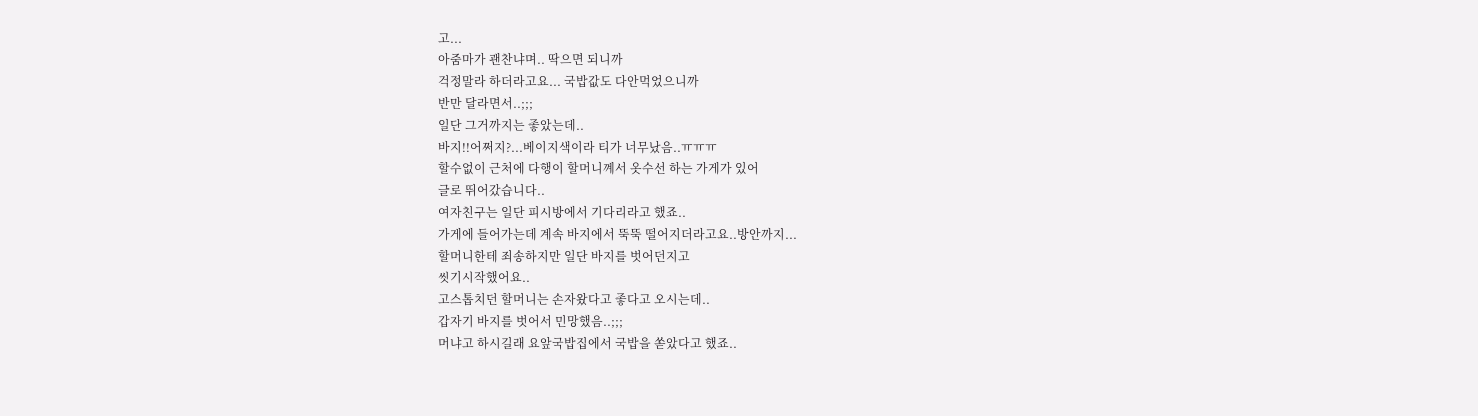고...
아줌마가 괜찬냐며.. 딱으면 되니까
걱정말라 하더라고요... 국밥값도 다안먹었으니까
반만 달라면서..;;;
일단 그거까지는 좋았는데..
바지!!어쩌지?...베이지색이라 티가 너무났음..ㅠㅠㅠ
할수없이 근처에 다행이 할머니꼐서 옷수선 하는 가게가 있어
글로 뛰어갔습니다..
여자친구는 일단 피시방에서 기다리라고 했죠..
가게에 들어가는데 계속 바지에서 뚝뚝 떨어지더라고요..방안까지...
할머니한테 죄송하지만 일단 바지를 벗어던지고
씻기시작했어요..
고스톱치던 할머니는 손자왔다고 좋다고 오시는데..
갑자기 바지를 벗어서 민망했음..;;;
머냐고 하시길래 요앞국밥집에서 국밥을 쏟았다고 했죠..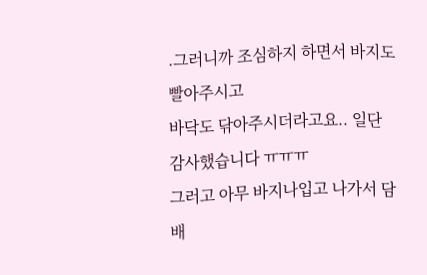.그러니까 조심하지 하면서 바지도 빨아주시고
바닥도 닦아주시더라고요.. 일단 감사했습니다 ㅠㅠㅠ
그러고 아무 바지나입고 나가서 담배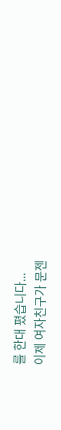를 한대 폈습니다...
이제 여자친구가 문젠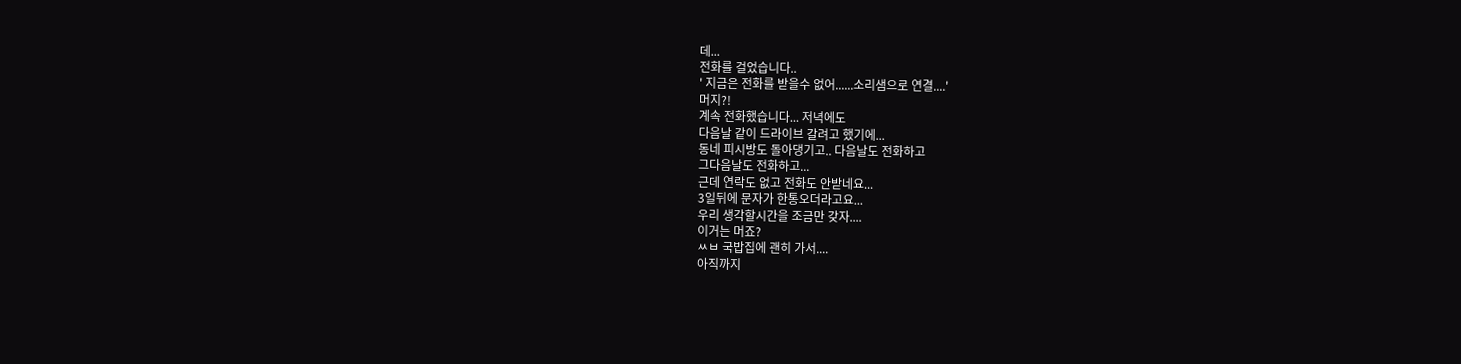데...
전화를 걸었습니다..
' 지금은 전화를 받을수 없어......소리샘으로 연결....'
머지?!
계속 전화했습니다... 저녁에도
다음날 같이 드라이브 갈려고 했기에...
동네 피시방도 돌아댕기고.. 다음날도 전화하고
그다음날도 전화하고...
근데 연락도 없고 전화도 안받네요...
3일뒤에 문자가 한통오더라고요...
우리 생각할시간을 조금만 갖자....
이거는 머죠?
ㅆㅂ 국밥집에 괜히 가서....
아직까지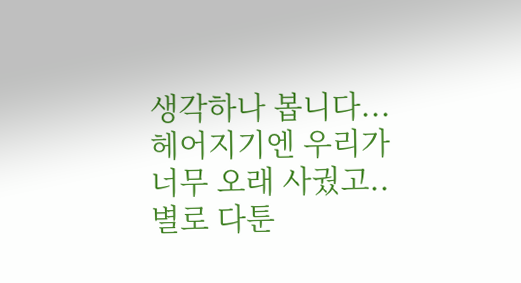생각하나 봅니다...
헤어지기엔 우리가 너무 오래 사궜고..
별로 다툰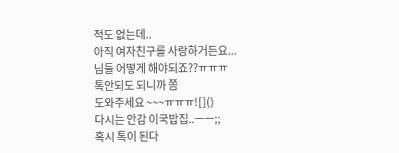적도 없는데..
아직 여자친구를 사랑하거든요...
님들 어떻게 해야되죠??ㅠㅠㅠ
톡안되도 되니까 쫌
도와주세요 ~~~ㅠㅠㅠ![]()
다시는 안감 이국밥집..ㅡㅡ;;
혹시 톡이 된다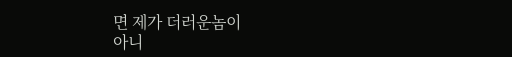면 제가 더러운놈이
아니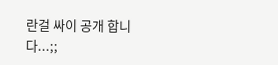란걸 싸이 공개 합니다...;;